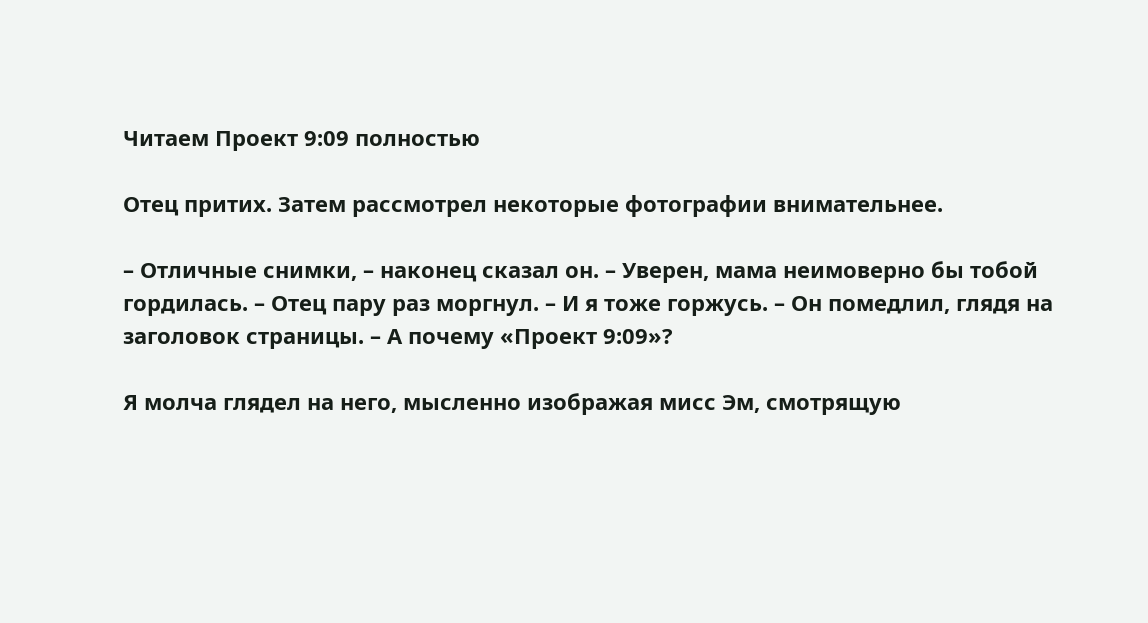Читаем Проект 9:09 полностью

Отец притих. Затем рассмотрел некоторые фотографии внимательнее.

– Отличные снимки, – наконец сказал он. – Уверен, мама неимоверно бы тобой гордилась. – Отец пару раз моргнул. – И я тоже горжусь. – Он помедлил, глядя на заголовок страницы. – А почему «Проект 9:09»?

Я молча глядел на него, мысленно изображая мисс Эм, смотрящую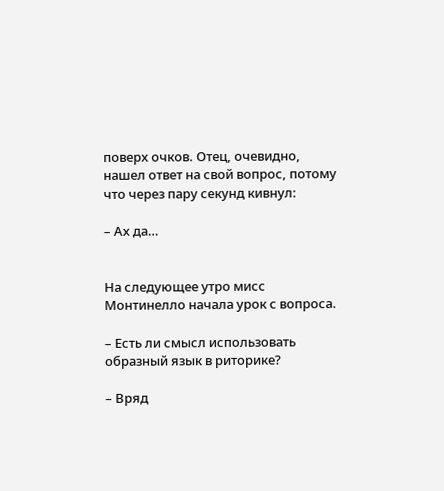поверх очков. Отец, очевидно, нашел ответ на свой вопрос, потому что через пару секунд кивнул:

– Ах да…


На следующее утро мисс Монтинелло начала урок с вопроса.

– Есть ли смысл использовать образный язык в риторике?

– Вряд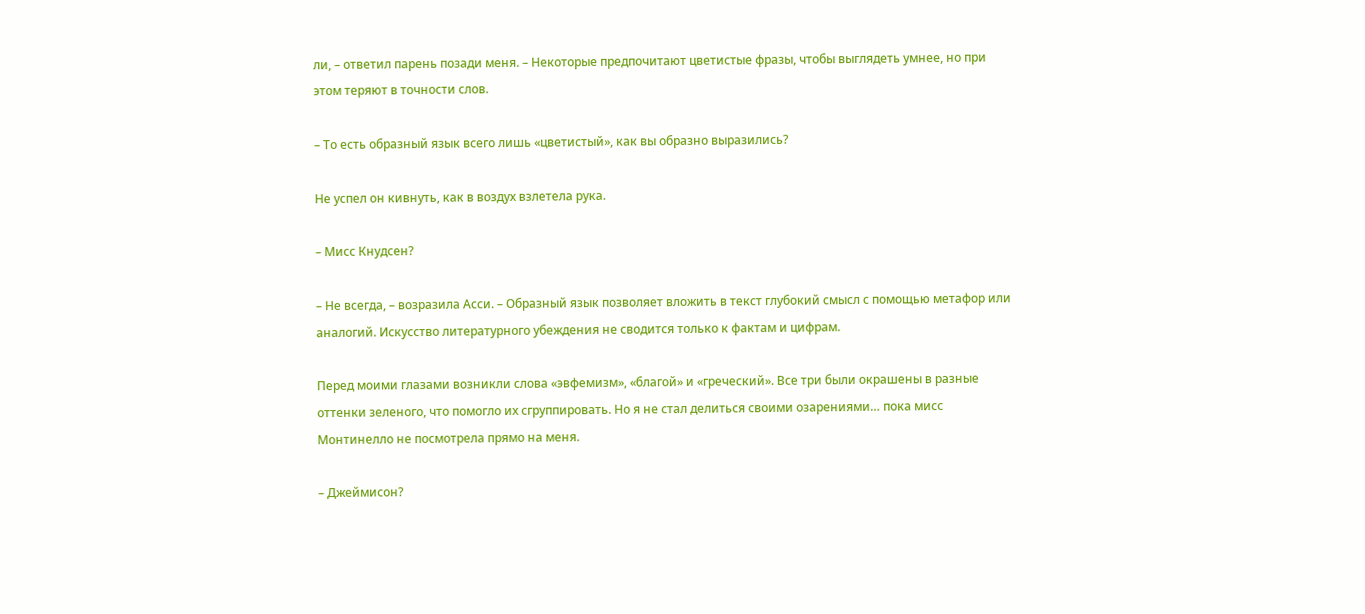ли, – ответил парень позади меня. – Некоторые предпочитают цветистые фразы, чтобы выглядеть умнее, но при этом теряют в точности слов.

– То есть образный язык всего лишь «цветистый», как вы образно выразились?

Не успел он кивнуть, как в воздух взлетела рука.

– Мисс Кнудсен?

– Не всегда, – возразила Асси. – Образный язык позволяет вложить в текст глубокий смысл с помощью метафор или аналогий. Искусство литературного убеждения не сводится только к фактам и цифрам.

Перед моими глазами возникли слова «эвфемизм», «благой» и «греческий». Все три были окрашены в разные оттенки зеленого, что помогло их сгруппировать. Но я не стал делиться своими озарениями… пока мисс Монтинелло не посмотрела прямо на меня.

– Джеймисон?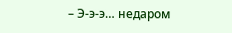– Э-э-э… недаром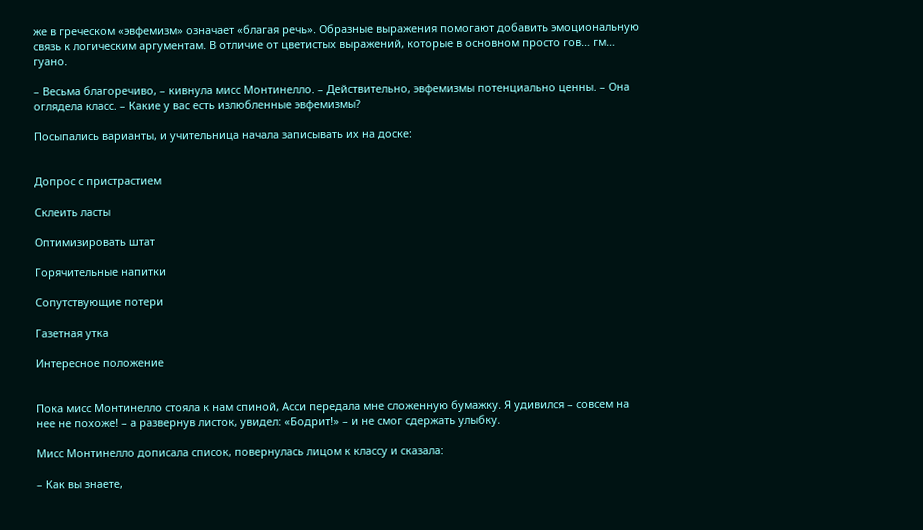же в греческом «эвфемизм» означает «благая речь». Образные выражения помогают добавить эмоциональную связь к логическим аргументам. В отличие от цветистых выражений, которые в основном просто гов… гм… гуано.

– Весьма благоречиво, – кивнула мисс Монтинелло. – Действительно, эвфемизмы потенциально ценны. – Она оглядела класс. – Какие у вас есть излюбленные эвфемизмы?

Посыпались варианты, и учительница начала записывать их на доске:


Допрос с пристрастием

Склеить ласты

Оптимизировать штат

Горячительные напитки

Сопутствующие потери

Газетная утка

Интересное положение


Пока мисс Монтинелло стояла к нам спиной, Асси передала мне сложенную бумажку. Я удивился – совсем на нее не похоже! – а развернув листок, увидел: «Бодрит!» – и не смог сдержать улыбку.

Мисс Монтинелло дописала список, повернулась лицом к классу и сказала:

– Как вы знаете,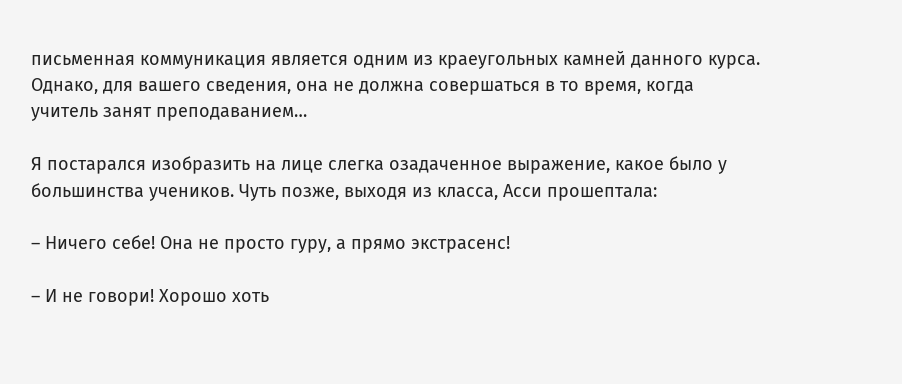письменная коммуникация является одним из краеугольных камней данного курса. Однако, для вашего сведения, она не должна совершаться в то время, когда учитель занят преподаванием…

Я постарался изобразить на лице слегка озадаченное выражение, какое было у большинства учеников. Чуть позже, выходя из класса, Асси прошептала:

– Ничего себе! Она не просто гуру, а прямо экстрасенс!

– И не говори! Хорошо хоть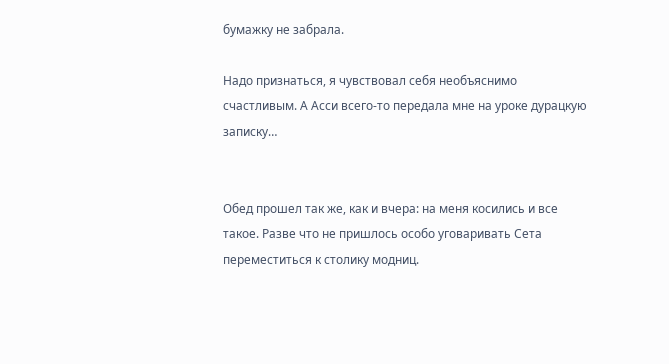бумажку не забрала.

Надо признаться, я чувствовал себя необъяснимо счастливым. А Асси всего-то передала мне на уроке дурацкую записку…


Обед прошел так же, как и вчера: на меня косились и все такое. Разве что не пришлось особо уговаривать Сета переместиться к столику модниц.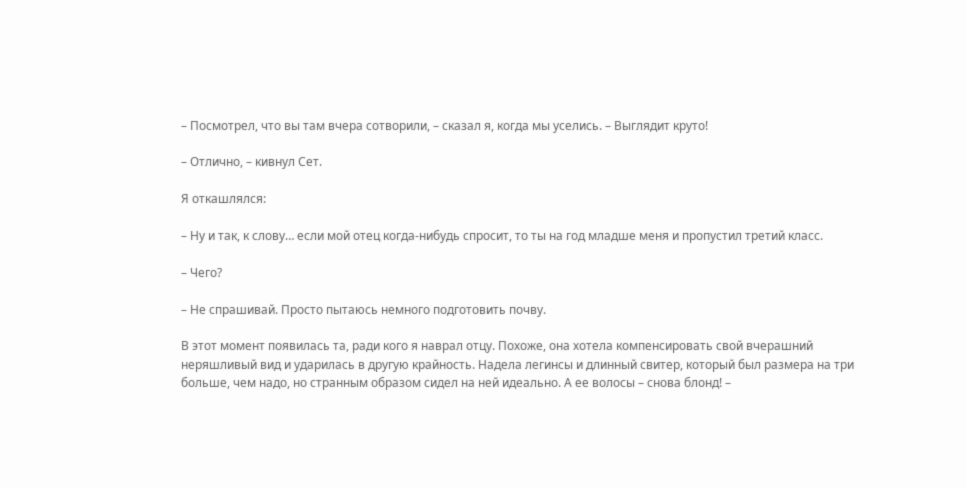– Посмотрел, что вы там вчера сотворили, – сказал я, когда мы уселись. – Выглядит круто!

– Отлично, – кивнул Сет.

Я откашлялся:

– Ну и так, к слову… если мой отец когда-нибудь спросит, то ты на год младше меня и пропустил третий класс.

– Чего?

– Не спрашивай. Просто пытаюсь немного подготовить почву.

В этот момент появилась та, ради кого я наврал отцу. Похоже, она хотела компенсировать свой вчерашний неряшливый вид и ударилась в другую крайность. Надела легинсы и длинный свитер, который был размера на три больше, чем надо, но странным образом сидел на ней идеально. А ее волосы – снова блонд! –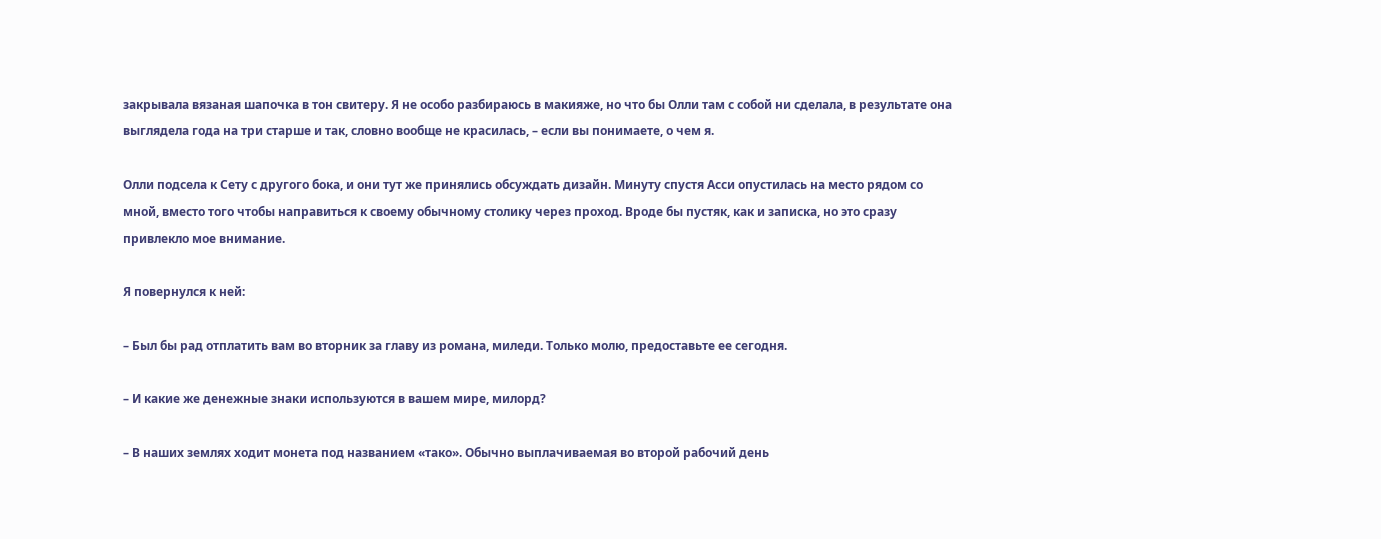закрывала вязаная шапочка в тон свитеру. Я не особо разбираюсь в макияже, но что бы Олли там с собой ни сделала, в результате она выглядела года на три старше и так, словно вообще не красилась, – если вы понимаете, о чем я.

Олли подсела к Сету с другого бока, и они тут же принялись обсуждать дизайн. Минуту спустя Асси опустилась на место рядом со мной, вместо того чтобы направиться к своему обычному столику через проход. Вроде бы пустяк, как и записка, но это сразу привлекло мое внимание.

Я повернулся к ней:

– Был бы рад отплатить вам во вторник за главу из романа, миледи. Только молю, предоставьте ее сегодня.

– И какие же денежные знаки используются в вашем мире, милорд?

– В наших землях ходит монета под названием «тако». Обычно выплачиваемая во второй рабочий день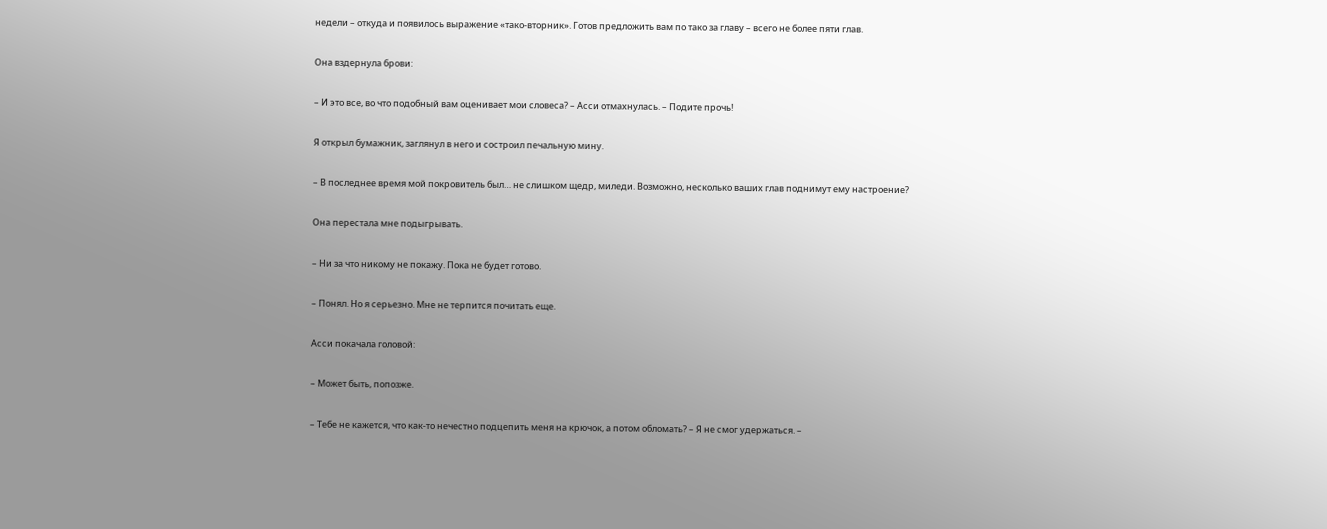недели – откуда и появилось выражение «тако-вторник». Готов предложить вам по тако за главу – всего не более пяти глав.

Она вздернула брови:

– И это все, во что подобный вам оценивает мои словеса? – Асси отмахнулась. – Подите прочь!

Я открыл бумажник, заглянул в него и состроил печальную мину.

– В последнее время мой покровитель был… не слишком щедр, миледи. Возможно, несколько ваших глав поднимут ему настроение?

Она перестала мне подыгрывать.

– Ни за что никому не покажу. Пока не будет готово.

– Понял. Но я серьезно. Мне не терпится почитать еще.

Асси покачала головой:

– Может быть, попозже.

– Тебе не кажется, что как-то нечестно подцепить меня на крючок, а потом обломать? – Я не смог удержаться. –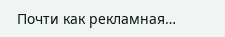Почти как рекламная…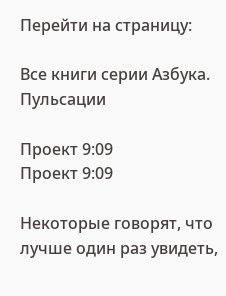Перейти на страницу:

Все книги серии Азбука. Пульсации

Проект 9:09
Проект 9:09

Некоторые говорят, что лучше один раз увидеть,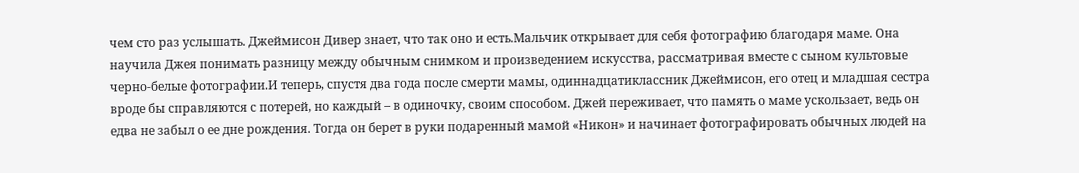чем сто раз услышать. Джеймисон Дивер знает, что так оно и есть.Мальчик открывает для себя фотографию благодаря маме. Она научила Джея понимать разницу между обычным снимком и произведением искусства, рассматривая вместе с сыном культовые черно-белые фотографии.И теперь, спустя два года после смерти мамы, одиннадцатиклассник Джеймисон, его отец и младшая сестра вроде бы справляются с потерей, но каждый – в одиночку, своим способом. Джей переживает, что память о маме ускользает, ведь он едва не забыл о ее дне рождения. Тогда он берет в руки подаренный мамой «Никон» и начинает фотографировать обычных людей на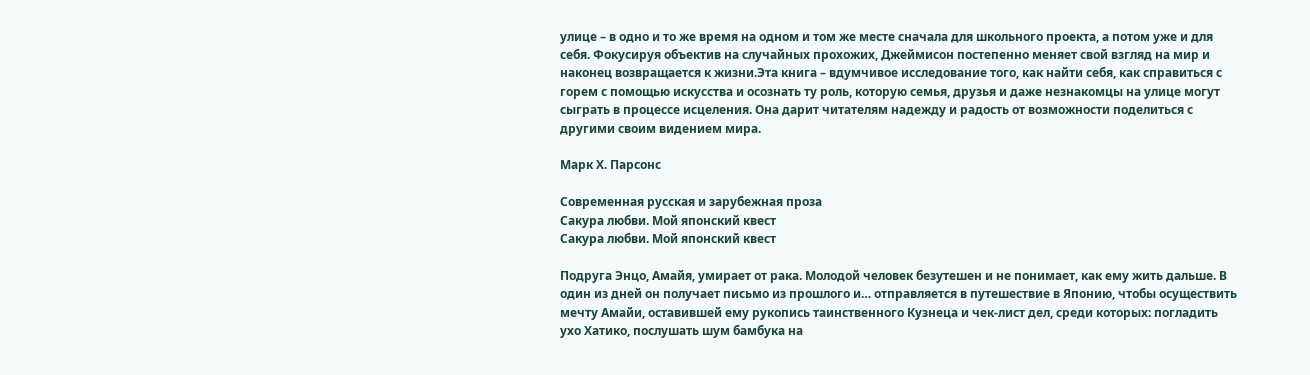улице – в одно и то же время на одном и том же месте сначала для школьного проекта, а потом уже и для себя. Фокусируя объектив на случайных прохожих, Джеймисон постепенно меняет свой взгляд на мир и наконец возвращается к жизни.Эта книга – вдумчивое исследование того, как найти себя, как справиться с горем с помощью искусства и осознать ту роль, которую семья, друзья и даже незнакомцы на улице могут сыграть в процессе исцеления. Она дарит читателям надежду и радость от возможности поделиться с другими своим видением мира.

Марк Х. Парсонс

Современная русская и зарубежная проза
Сакура любви. Мой японский квест
Сакура любви. Мой японский квест

Подруга Энцо, Амайя, умирает от рака. Молодой человек безутешен и не понимает, как ему жить дальше. В один из дней он получает письмо из прошлого и… отправляется в путешествие в Японию, чтобы осуществить мечту Амайи, оставившей ему рукопись таинственного Кузнеца и чек-лист дел, среди которых: погладить ухо Хатико, послушать шум бамбука на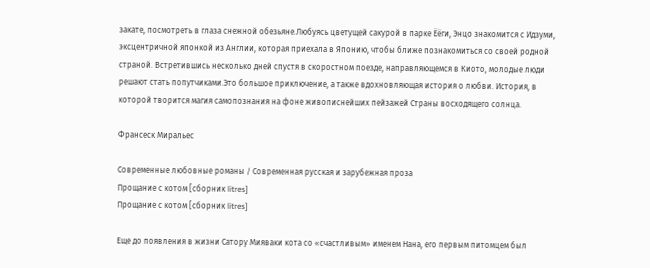закате, посмотреть в глаза снежной обезьяне.Любуясь цветущей сакурой в парке Ёёги, Энцо знакомится с Идзуми, эксцентричной японкой из Англии, которая приехала в Японию, чтобы ближе познакомиться со своей родной страной. Встретившись несколько дней спустя в скоростном поезде, направляющемся в Киото, молодые люди решают стать попутчиками.Это большое приключение, а также вдохновляющая история о любви. История, в которой творится магия самопознания на фоне живописнейших пейзажей Страны восходящего солнца.

Франсеск Миральес

Современные любовные романы / Современная русская и зарубежная проза
Прощание с котом [сборник litres]
Прощание с котом [сборник litres]

Еще до появления в жизни Сатору Мияваки кота со «счастливым» именем Нана, его первым питомцем был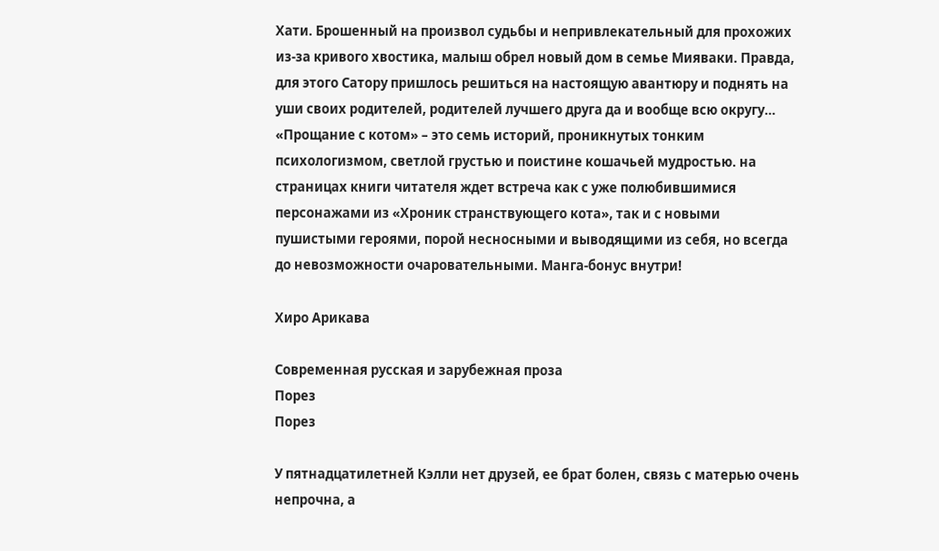Хати. Брошенный на произвол судьбы и непривлекательный для прохожих из-за кривого хвостика, малыш обрел новый дом в семье Мияваки. Правда, для этого Сатору пришлось решиться на настоящую авантюру и поднять на уши своих родителей, родителей лучшего друга да и вообще всю округу… «Прощание с котом» – это семь историй, проникнутых тонким психологизмом, светлой грустью и поистине кошачьей мудростью. на страницах книги читателя ждет встреча как с уже полюбившимися персонажами из «Хроник странствующего кота», так и с новыми пушистыми героями, порой несносными и выводящими из себя, но всегда до невозможности очаровательными. Манга-бонус внутри!

Хиро Арикава

Современная русская и зарубежная проза
Порез
Порез

У пятнадцатилетней Кэлли нет друзей, ее брат болен, связь с матерью очень непрочна, а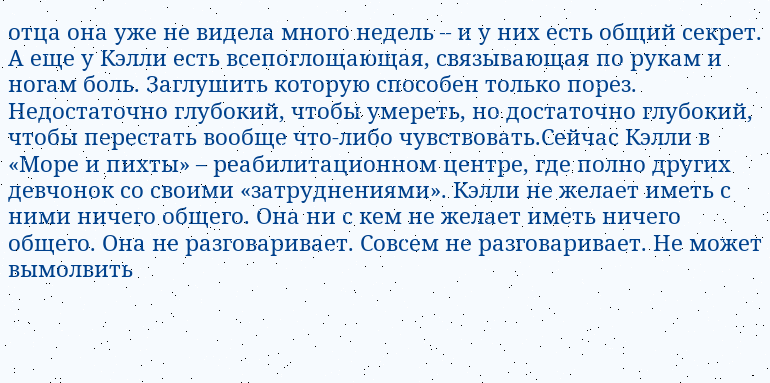отца она уже не видела много недель – и у них есть общий секрет. А еще у Кэлли есть всепоглощающая, связывающая по рукам и ногам боль. Заглушить которую способен только порез. Недостаточно глубокий, чтобы умереть, но достаточно глубокий, чтобы перестать вообще что-либо чувствовать.Сейчас Кэлли в «Море и пихты» – реабилитационном центре, где полно других девчонок со своими «затруднениями». Кэлли не желает иметь с ними ничего общего. Она ни с кем не желает иметь ничего общего. Она не разговаривает. Совсем не разговаривает. Не может вымолвить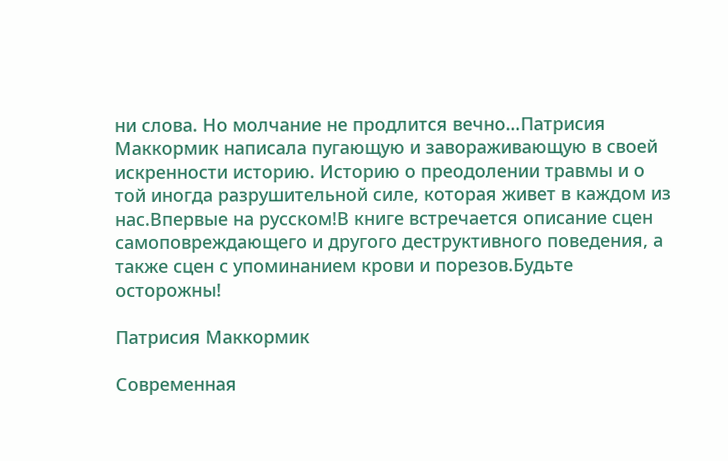ни слова. Но молчание не продлится вечно…Патрисия Маккормик написала пугающую и завораживающую в своей искренности историю. Историю о преодолении травмы и о той иногда разрушительной силе, которая живет в каждом из нас.Впервые на русском!В книге встречается описание сцен самоповреждающего и другого деструктивного поведения, а также сцен с упоминанием крови и порезов.Будьте осторожны!

Патрисия Маккормик

Современная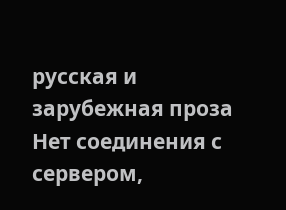русская и зарубежная проза
Нет соединения с сервером,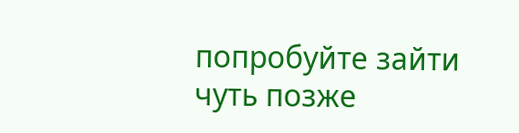попробуйте зайти чуть позже